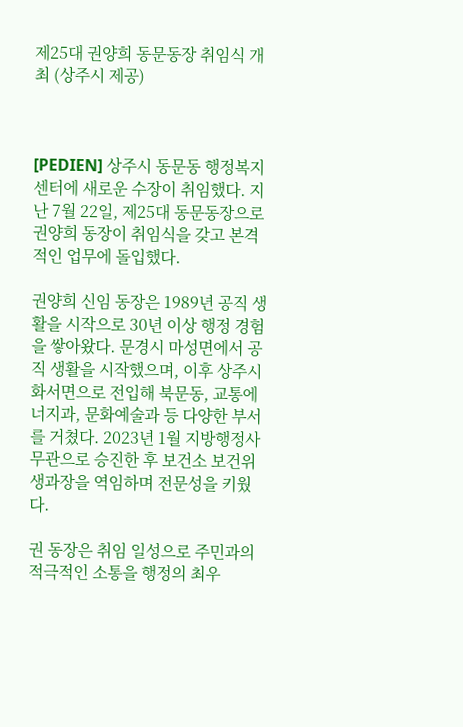제25대 권양희 동문동장 취임식 개최 (상주시 제공)



[PEDIEN] 상주시 동문동 행정복지센터에 새로운 수장이 취임했다. 지난 7월 22일, 제25대 동문동장으로 권양희 동장이 취임식을 갖고 본격적인 업무에 돌입했다.

권양희 신임 동장은 1989년 공직 생활을 시작으로 30년 이상 행정 경험을 쌓아왔다. 문경시 마성면에서 공직 생활을 시작했으며, 이후 상주시 화서면으로 전입해 북문동, 교통에너지과, 문화예술과 등 다양한 부서를 거쳤다. 2023년 1월 지방행정사무관으로 승진한 후 보건소 보건위생과장을 역임하며 전문성을 키웠다.

권 동장은 취임 일성으로 주민과의 적극적인 소통을 행정의 최우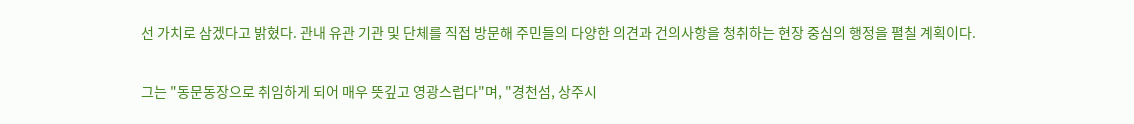선 가치로 삼겠다고 밝혔다. 관내 유관 기관 및 단체를 직접 방문해 주민들의 다양한 의견과 건의사항을 청취하는 현장 중심의 행정을 펼칠 계획이다.

그는 "동문동장으로 취임하게 되어 매우 뜻깊고 영광스럽다"며, "경천섬, 상주시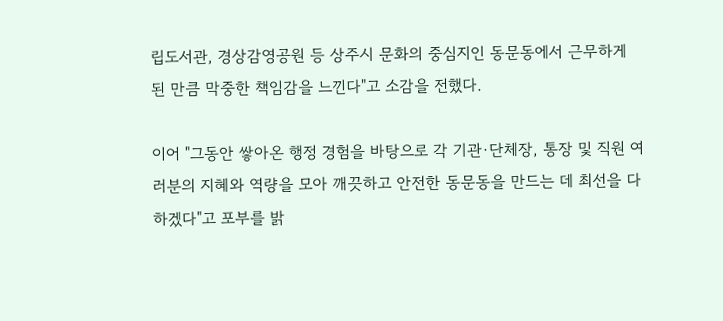립도서관, 경상감영공원 등 상주시 문화의 중심지인 동문동에서 근무하게 된 만큼 막중한 책임감을 느낀다"고 소감을 전했다.

이어 "그동안 쌓아온 행정 경험을 바탕으로 각 기관·단체장, 통장 및 직원 여러분의 지혜와 역량을 모아 깨끗하고 안전한 동문동을 만드는 데 최선을 다하겠다"고 포부를 밝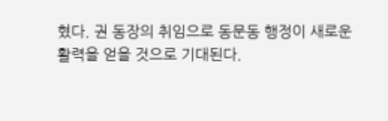혔다. 권 동장의 취임으로 동문동 행정이 새로운 활력을 얻을 것으로 기대된다.